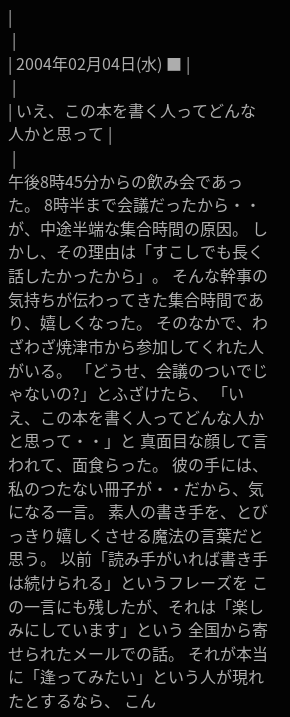|
 |
| 2004年02月04日(水) ■ |
 |
| いえ、この本を書く人ってどんな人かと思って |
 |
午後8時45分からの飲み会であった。 8時半まで会議だったから・・が、中途半端な集合時間の原因。 しかし、その理由は「すこしでも長く話したかったから」。 そんな幹事の気持ちが伝わってきた集合時間であり、嬉しくなった。 そのなかで、わざわざ焼津市から参加してくれた人がいる。 「どうせ、会議のついでじゃないの?」とふざけたら、 「いえ、この本を書く人ってどんな人かと思って・・」と 真面目な顔して言われて、面食らった。 彼の手には、私のつたない冊子が・・だから、気になる一言。 素人の書き手を、とびっきり嬉しくさせる魔法の言葉だと思う。 以前「読み手がいれば書き手は続けられる」というフレーズを この一言にも残したが、それは「楽しみにしています」という 全国から寄せられたメールでの話。 それが本当に「逢ってみたい」という人が現れたとするなら、 こん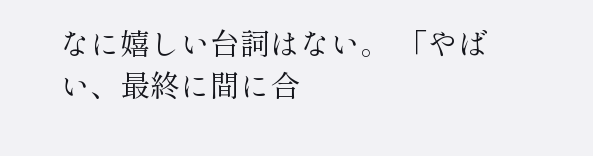なに嬉しい台詞はない。 「やばい、最終に間に合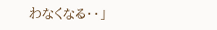わなくなる・・」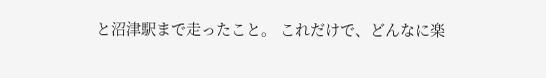と沼津駅まで走ったこと。 これだけで、どんなに楽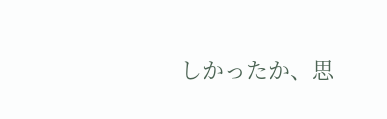しかったか、思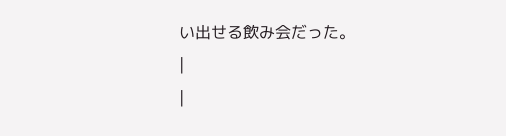い出せる飲み会だった。
|
|